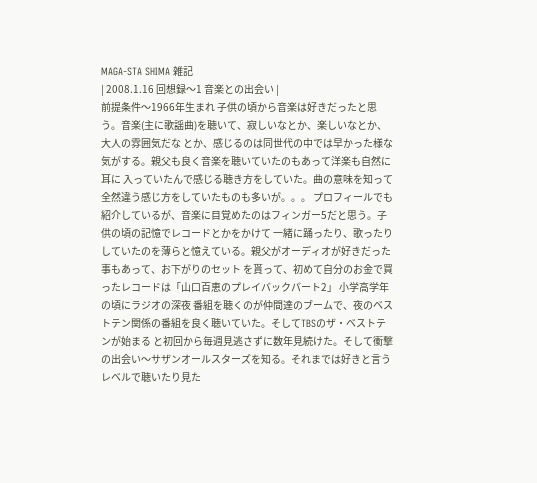MAGA-STA SHIMA 雑記
| 2008.1.16 回想録〜1 音楽との出会い |
前提条件〜1966年生まれ 子供の頃から音楽は好きだったと思う。音楽(主に歌謡曲)を聴いて、寂しいなとか、楽しいなとか、大人の雰囲気だな とか、感じるのは同世代の中では早かった様な気がする。親父も良く音楽を聴いていたのもあって洋楽も自然に耳に 入っていたんで感じる聴き方をしていた。曲の意味を知って全然違う感じ方をしていたものも多いが。。。 プロフィールでも紹介しているが、音楽に目覚めたのはフィンガー5だと思う。子供の頃の記憶でレコードとかをかけて 一緒に踊ったり、歌ったりしていたのを薄らと憶えている。親父がオーディオが好きだった事もあって、お下がりのセット を貰って、初めて自分のお金で買ったレコードは「山口百恵のプレイバックパート2」 小学高学年の頃にラジオの深夜 番組を聴くのが仲間達のブームで、夜のベストテン関係の番組を良く聴いていた。そしてTBSのザ・ベストテンが始まる と初回から毎週見逃さずに数年見続けた。そして衝撃の出会い〜サザンオールスターズを知る。それまでは好きと言う レベルで聴いたり見た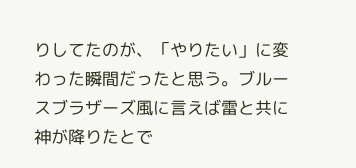りしてたのが、「やりたい」に変わった瞬間だったと思う。ブルースブラザーズ風に言えば雷と共に 神が降りたとで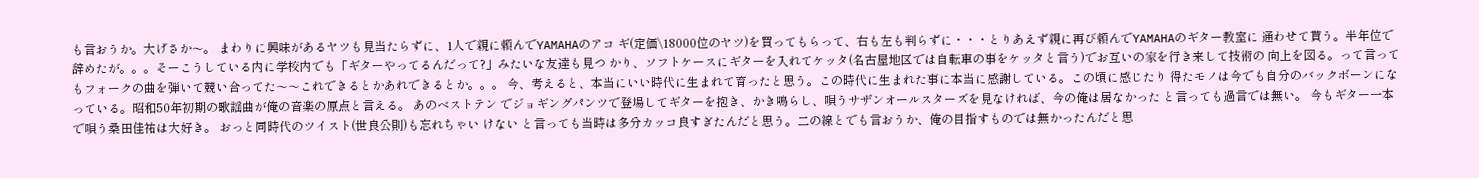も言おうか。大げさか〜。 まわりに興味があるヤツも見当たらずに、1人で親に頼んでYAMAHAのアコ ギ(定価\18000位のヤツ)を買ってもらって、右も左も判らずに・・・とりあえず親に再び頼んでYAMAHAのギター教室に 通わせて貰う。半年位で辞めたが。。。そーこうしている内に学校内でも「ギターやってるんだって?」みたいな友達も見つ かり、ソフトケースにギターを入れてケッタ(名古屋地区では自転車の事をケッタと言う)でお互いの家を行き来して技術の 向上を図る。って言ってもフォークの曲を弾いて競い合ってた〜〜これできるとかあれできるとか。。。 今、考えると、本当にいい時代に生まれて育ったと思う。この時代に生まれた事に本当に感謝している。この頃に感じたり 得たモノは今でも自分のバックボーンになっている。昭和50年初期の歌謡曲が俺の音楽の原点と言える。 あのベストテン でジョギングパンツで登場してギターを抱き、かき鳴らし、唄うサザンオールスターズを見なければ、今の俺は居なかった と言っても過言では無い。 今もギター一本で唄う桑田佳祐は大好き。 おっと同時代のツイスト(世良公則)も忘れちゃい けない と言っても当時は多分カッコ良すぎたんだと思う。二の線とでも言おうか、俺の目指すものでは無かったんだと思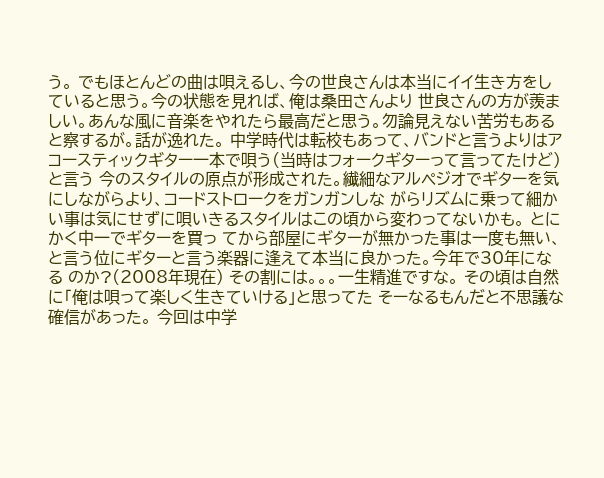う。 でもほとんどの曲は唄えるし、今の世良さんは本当にイイ生き方をしていると思う。今の状態を見れば、俺は桑田さんより 世良さんの方が羨ましい。あんな風に音楽をやれたら最高だと思う。勿論見えない苦労もあると察するが。話が逸れた。 中学時代は転校もあって、バンドと言うよりはアコースティックギター一本で唄う(当時はフォークギターって言ってたけど) と言う 今のスタイルの原点が形成された。繊細なアルペジオでギターを気にしながらより、コードストロークをガンガンしな がらリズムに乗って細かい事は気にせずに唄いきるスタイルはこの頃から変わってないかも。 とにかく中一でギターを買っ てから部屋にギターが無かった事は一度も無い、と言う位にギターと言う楽器に逢えて本当に良かった。今年で30年になる のか?(2008年現在) その割には。。。一生精進ですな。 その頃は自然に「俺は唄って楽しく生きていける」と思ってた そーなるもんだと不思議な確信があった。 今回は中学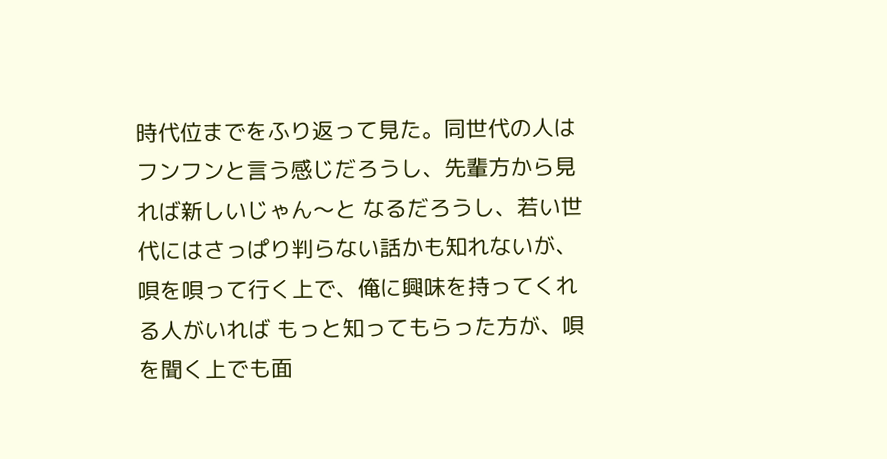時代位までをふり返って見た。同世代の人はフンフンと言う感じだろうし、先輩方から見れば新しいじゃん〜と なるだろうし、若い世代にはさっぱり判らない話かも知れないが、唄を唄って行く上で、俺に興味を持ってくれる人がいれば もっと知ってもらった方が、唄を聞く上でも面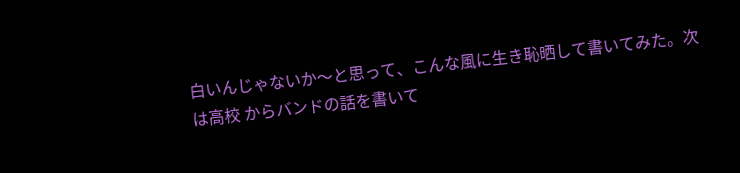白いんじゃないか〜と思って、こんな風に生き恥晒して書いてみた。次は高校 からバンドの話を書いて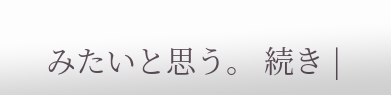みたいと思う。 続き |